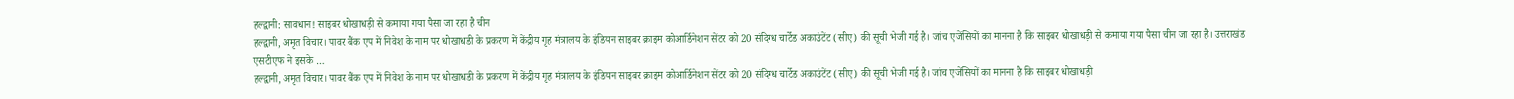हल्द्वानी: सावधान! साइबर धोखाधड़ी से कमाया गया पैसा जा रहा है चीन
हल्द्वानी, अमृत विचार। पावर बैंक एप में निवेश के नाम पर धोखाधडी के प्रकरण में केंद्रीय गृह मंत्रालय के इंडियन साइबर क्राइम कोआर्डिनेशन सेंटर को 20 संदिग्ध चार्टेड अकाउंटेंट (सीए) की सूची भेजी गई है। जांच एजेंसियों का मानना है कि साइबर धोखाधड़ी से कमाया गया पैसा चीन जा रहा है। उत्तराखंड एसटीएफ ने इसके …
हल्द्वानी, अमृत विचार। पावर बैंक एप में निवेश के नाम पर धोखाधडी के प्रकरण में केंद्रीय गृह मंत्रालय के इंडियन साइबर क्राइम कोआर्डिनेशन सेंटर को 20 संदिग्ध चार्टेड अकाउंटेंट (सीए) की सूची भेजी गई है। जांच एजेंसियों का मानना है कि साइबर धोखाधड़ी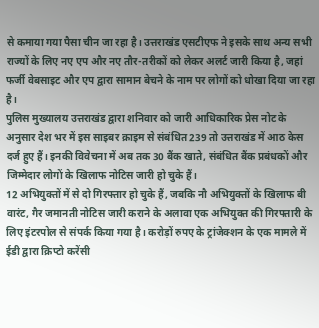से कमाया गया पैसा चीन जा रहा है। उत्तराखंड एसटीएफ ने इसके साथ अन्य सभी राज्यों के लिए नए एप और नए तौर-तरीकों को लेकर अलर्ट जारी किया है, जहां फर्जी वेबसाइट और एप द्वारा सामान बेचने के नाम पर लोगों को धोखा दिया जा रहा है।
पुलिस मुख्यालय उत्तराखंड द्वारा शनिवार को जारी आधिकारिक प्रेस नोट के अनुसार देश भर में इस साइबर क्राइम से संबंधित 239 तो उत्तराखंड में आठ केस दर्ज हुए हैं। इनकी विवेचना में अब तक 30 बैंक खाते, संबंधित बैंक प्रबंधकों और जिम्मेदार लोगों के खिलाफ नोटिस जारी हो चुके हैं।
12 अभियुक्तों में से दो गिरफ्तार हो चुके हैं, जबकि नौ अभियुक्तों के खिलाफ बी वारंट, गैर जमानती नोटिस जारी कराने के अलावा एक अभियुक्त की गिरफ्तारी के लिए इंटरपोल से संपर्क किया गया है। करोड़ों रुपए के ट्रांजेक्शन के एक मामले में ईडी द्वारा क्रिप्टो करेंसी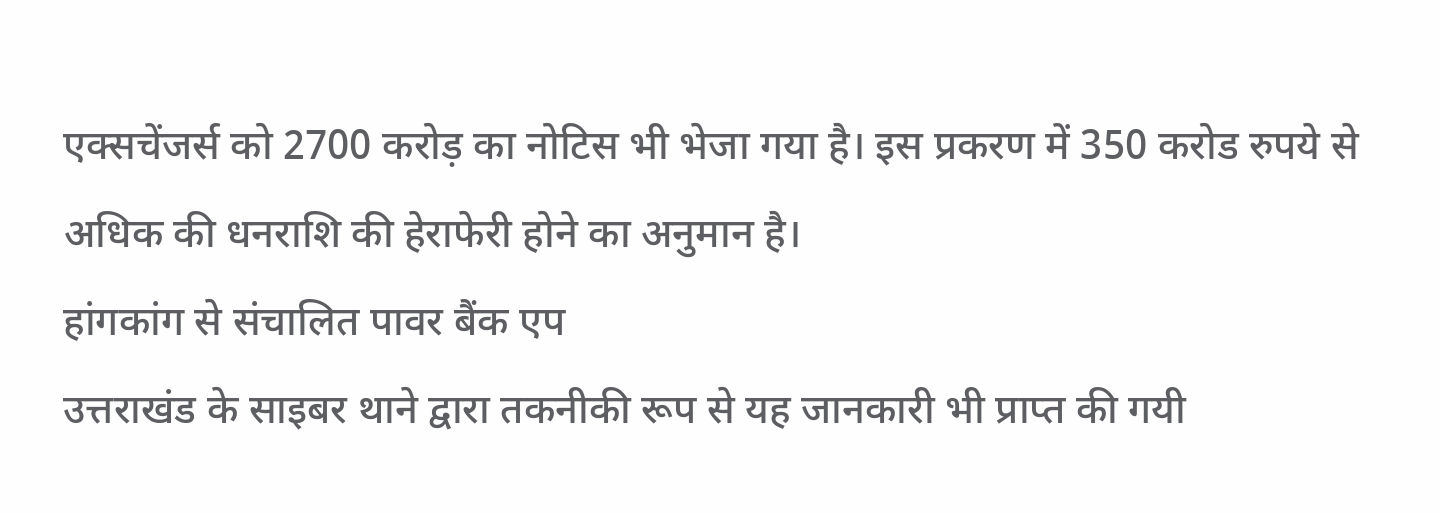एक्सचेंजर्स को 2700 करोड़ का नोटिस भी भेजा गया है। इस प्रकरण में 350 करोड रुपये से अधिक की धनराशि की हेराफेरी होने का अनुमान है।
हांगकांग से संचालित पावर बैंक एप
उत्तराखंड के साइबर थाने द्वारा तकनीकी रूप से यह जानकारी भी प्राप्त की गयी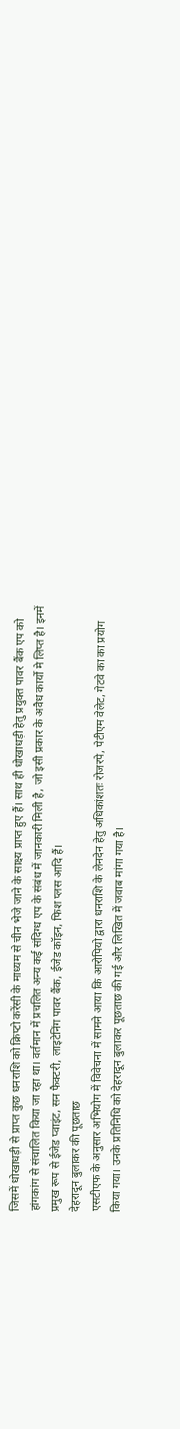जिसमें धोखाधड़ी से प्राप्त कुछ धनराशि को क्रिप्टो करेंसी के माध्यम से चीन भेजे जाने के साक्ष्य प्राप्त हुए हैं। साथ ही धोखाधड़ी हेतु प्रयुक्त पावर बैंक एप को हांगकांग से संचालित किया जा रहा था। वर्तमान में प्रचलित अन्य कई संदिग्ध एप के संबंध में जानकारी मिली है, जो इसी प्रकार के अवैध कार्यो मे लिप्त है। इनमें प्रमुख रूप से ईजेड प्वाइंट, सन फैक्टरी, लाइटेनिंग पावर बैंक, ईजेड कॉइन, फिश प्लस आदि हैं।
देहरादून बुलाकर की पूछताछ
एसटीएफ के अनुसार अभियोग में विवेचना में सामने आया कि आरोपियो द्वारा धनराशि के लेनदेन हेतु अधिकांशतः रोजरपे, पेटीएम वेलेट, गेटवे का का प्रयोग किया गया। उनके प्रतिनिधि को देहरादून बुलाकर पूछताछ की गई और लिखित में जवाब मांगा गया है।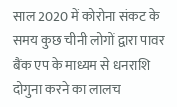साल 2020 में कोरोना संकट के समय कुछ चीनी लोगों द्वारा पावर बैंक एप के माध्यम से धनराशि दोगुना करने का लालच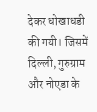देकर धोखाधडी की गयी। जिसमें दिल्ली, गुरुग्राम और नोएडा के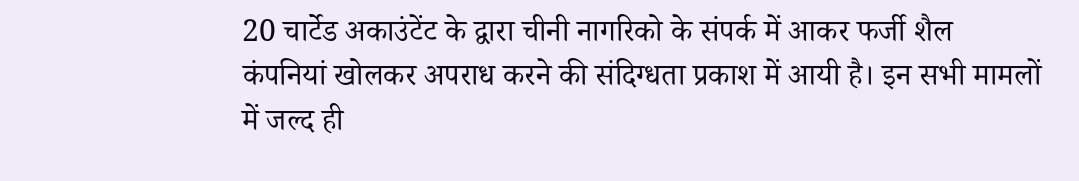20 चार्टेड अकाउंटेंट के द्वारा चीनी नागरिको के संपर्क में आकर फर्जी शैल कंपनियां खोलकर अपराध करने की संदिग्धता प्रकाश में आयी है। इन सभी मामलों में जल्द ही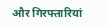और गिरफ्तारियां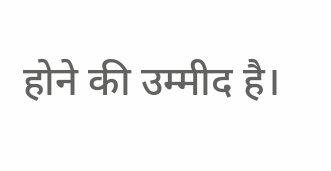होने की उम्मीद है।